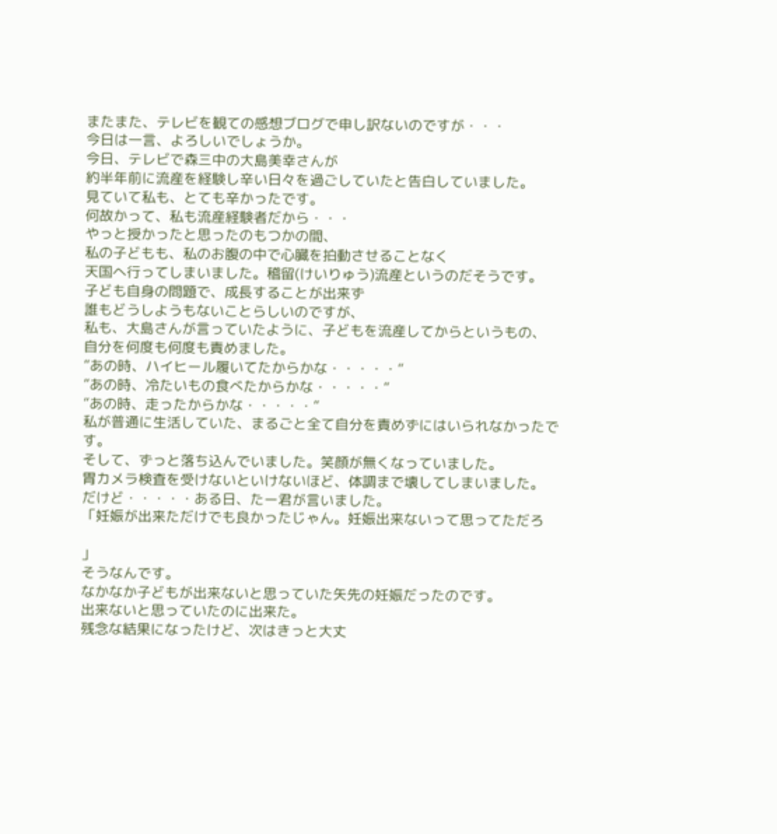またまた、テレビを観ての感想ブログで申し訳ないのですが・・・
今日は一言、よろしいでしょうか。
今日、テレビで森三中の大島美幸さんが
約半年前に流産を経験し辛い日々を過ごしていたと告白していました。
見ていて私も、とても辛かったです。
何故かって、私も流産経験者だから・・・
やっと授かったと思ったのもつかの間、
私の子どもも、私のお腹の中で心臓を拍動させることなく
天国へ行ってしまいました。稽留(けいりゅう)流産というのだそうです。
子ども自身の問題で、成長することが出来ず
誰もどうしようもないことらしいのですが、
私も、大島さんが言っていたように、子どもを流産してからというもの、
自分を何度も何度も責めました。
”あの時、ハイヒール履いてたからかな・・・・・”
”あの時、冷たいもの食べたからかな・・・・・”
”あの時、走ったからかな・・・・・”
私が普通に生活していた、まるごと全て自分を責めずにはいられなかったです。
そして、ずっと落ち込んでいました。笑顔が無くなっていました。
胃カメラ検査を受けないといけないほど、体調まで壊してしまいました。
だけど・・・・・ある日、たー君が言いました。
「妊娠が出来ただけでも良かったじゃん。妊娠出来ないって思ってただろ

」
そうなんです。
なかなか子どもが出来ないと思っていた矢先の妊娠だったのです。
出来ないと思っていたのに出来た。
残念な結果になったけど、次はきっと大丈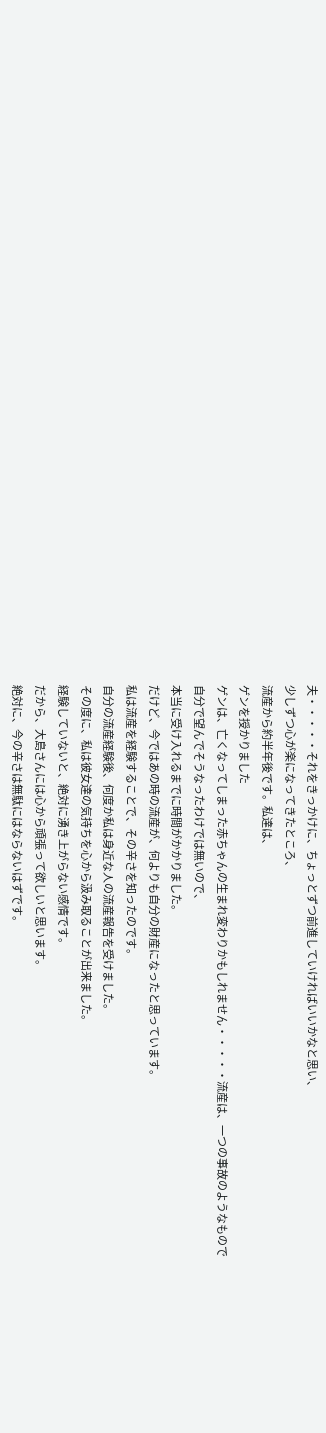夫・・・・・それをきっかけに、ちょっとずつ前進していければいいかなと思い、
少しずつ心が楽になってきたところ、
流産から約半年後です。私達は、
ゲンを授かりました
ゲンは、亡くなってしまった赤ちゃんの生まれ変わりかもしれません・・・・・流産は、一つの事故のようなもので
自分で望んでそうなったわけでは無いので、
本当に受け入れるまでに時間がかかりました。
だけど、今ではあの時の流産が、何よりも自分の財産になったと思っています。
私は流産を経験することで、その辛さを知ったのです。
自分の流産経験後、何度か私は身近な人の流産報告を受けました。
その度に、私は彼女達の気持ちを心から汲み取ることが出来ました。
経験していないと、絶対に湧き上がらない感情です。
だから、大島さんには心から頑張って欲しいと思います。
絶対に、今の辛さは無駄にはならないはずです。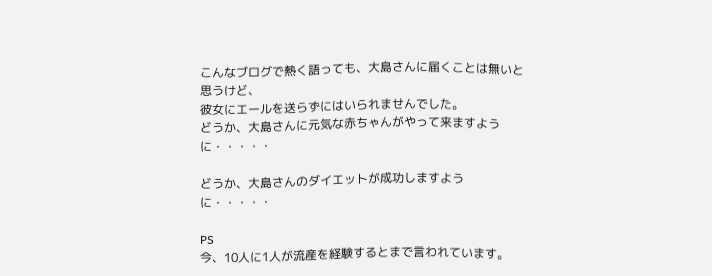こんなブログで熱く語っても、大島さんに届くことは無いと思うけど、
彼女にエールを送らずにはいられませんでした。
どうか、大島さんに元気な赤ちゃんがやって来ますように・・・・・

どうか、大島さんのダイエットが成功しますように・・・・・

PS
今、10人に1人が流産を経験するとまで言われています。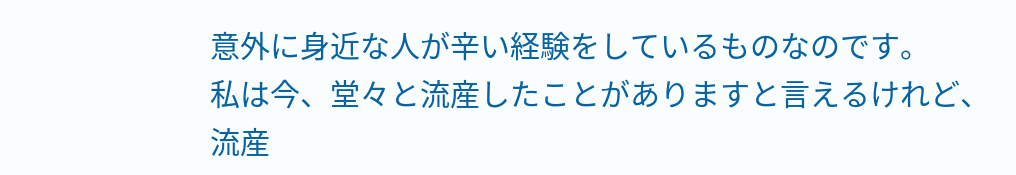意外に身近な人が辛い経験をしているものなのです。
私は今、堂々と流産したことがありますと言えるけれど、
流産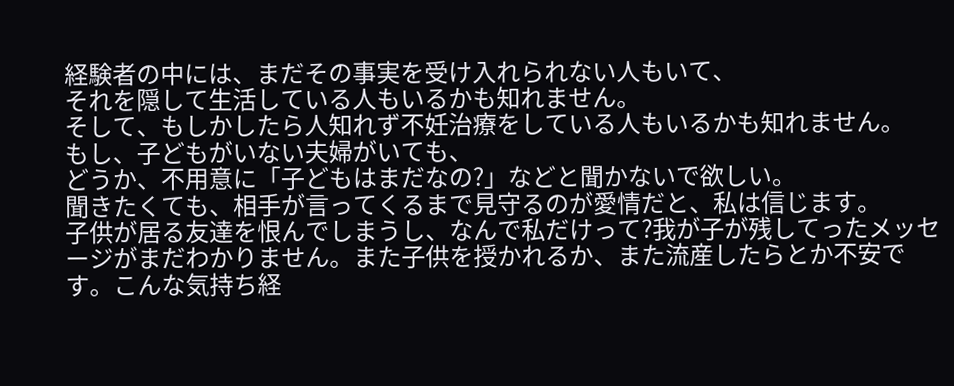経験者の中には、まだその事実を受け入れられない人もいて、
それを隠して生活している人もいるかも知れません。
そして、もしかしたら人知れず不妊治療をしている人もいるかも知れません。
もし、子どもがいない夫婦がいても、
どうか、不用意に「子どもはまだなの?」などと聞かないで欲しい。
聞きたくても、相手が言ってくるまで見守るのが愛情だと、私は信じます。
子供が居る友達を恨んでしまうし、なんで私だけって?我が子が残してったメッセージがまだわかりません。また子供を授かれるか、また流産したらとか不安です。こんな気持ち経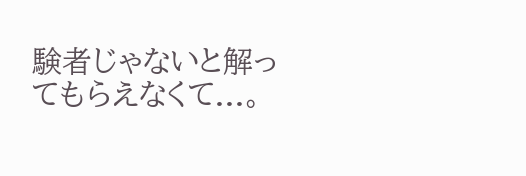験者じゃないと解ってもらえなくて...。